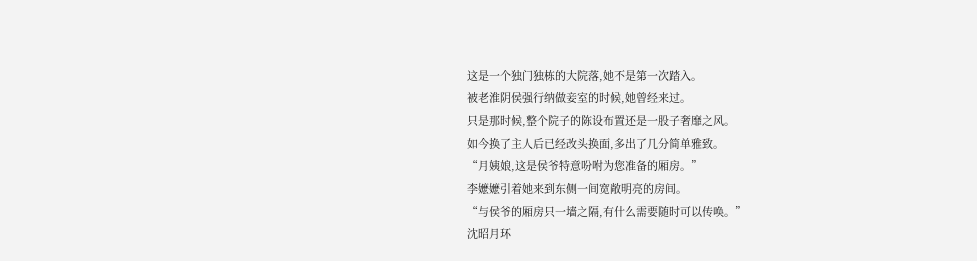这是一个独门独栋的大院落,她不是第一次踏入。
被老淮阴侯强行纳做妾室的时候,她曾经来过。
只是那时候,整个院子的陈设布置还是一股子奢靡之风。
如今换了主人后已经改头换面,多出了几分简单雅致。
“月姨娘,这是侯爷特意吩咐为您准备的厢房。”
李嬷嬷引着她来到东侧一间宽敞明亮的房间。
“与侯爷的厢房只一墙之隔,有什么需要随时可以传唤。”
沈昭月环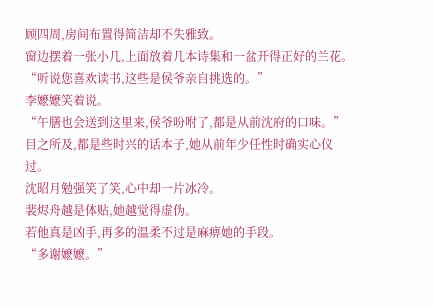顾四周,房间布置得简洁却不失雅致。
窗边摆着一张小几,上面放着几本诗集和一盆开得正好的兰花。
“听说您喜欢读书,这些是侯爷亲自挑选的。”
李嬷嬷笑着说。
“午膳也会送到这里来,侯爷吩咐了,都是从前沈府的口味。”
目之所及,都是些时兴的话本子,她从前年少任性时确实心仪过。
沈昭月勉强笑了笑,心中却一片冰冷。
裴烬舟越是体贴,她越觉得虚伪。
若他真是凶手,再多的温柔不过是麻痹她的手段。
“多谢嬷嬷。”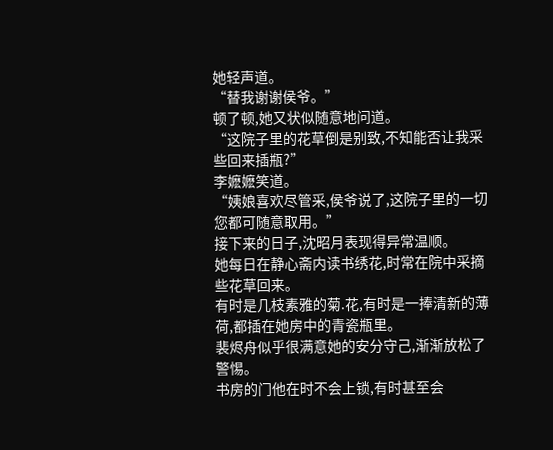她轻声道。
“替我谢谢侯爷。”
顿了顿,她又状似随意地问道。
“这院子里的花草倒是别致,不知能否让我采些回来插瓶?”
李嬷嬷笑道。
“姨娘喜欢尽管采,侯爷说了,这院子里的一切您都可随意取用。”
接下来的日子,沈昭月表现得异常温顺。
她每日在静心斋内读书绣花,时常在院中采摘些花草回来。
有时是几枝素雅的菊.花,有时是一捧清新的薄荷,都插在她房中的青瓷瓶里。
裴烬舟似乎很满意她的安分守己,渐渐放松了警惕。
书房的门他在时不会上锁,有时甚至会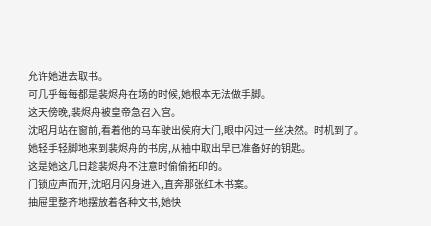允许她进去取书。
可几乎每每都是裴烬舟在场的时候,她根本无法做手脚。
这天傍晚,裴烬舟被皇帝急召入宫。
沈昭月站在窗前,看着他的马车驶出侯府大门,眼中闪过一丝决然。时机到了。
她轻手轻脚地来到裴烬舟的书房,从袖中取出早已准备好的钥匙。
这是她这几日趁裴烬舟不注意时偷偷拓印的。
门锁应声而开,沈昭月闪身进入,直奔那张红木书案。
抽屉里整齐地摆放着各种文书,她快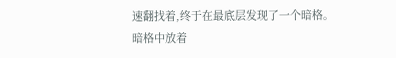速翻找着,终于在最底层发现了一个暗格。
暗格中放着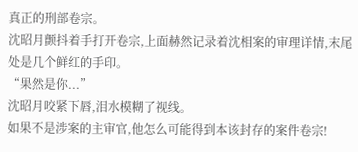真正的刑部卷宗。
沈昭月颤抖着手打开卷宗,上面赫然记录着沈相案的审理详情,末尾处是几个鲜红的手印。
“果然是你...”
沈昭月咬紧下唇,泪水模糊了视线。
如果不是涉案的主审官,他怎么可能得到本该封存的案件卷宗!